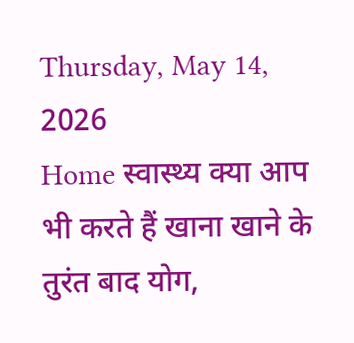Thursday, May 14, 2026
Home स्वास्थ्य क्या आप भी करते हैं खाना खाने के तुरंत बाद योग,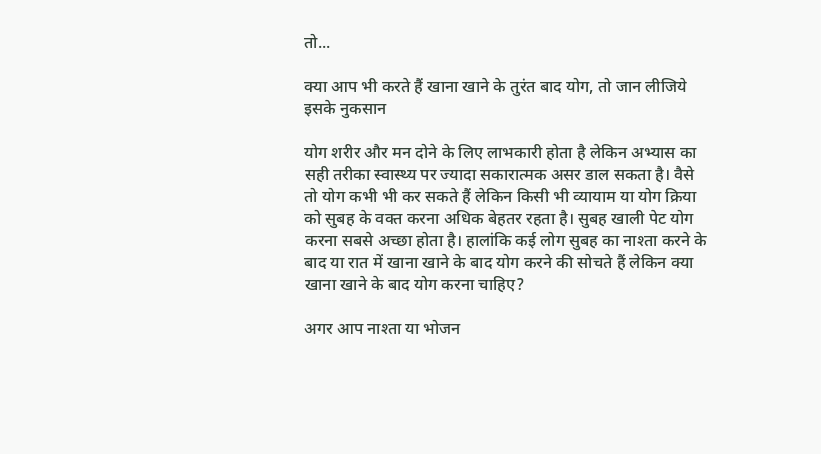तो...

क्या आप भी करते हैं खाना खाने के तुरंत बाद योग, तो जान लीजिये इसके नुकसान

योग शरीर और मन दोने के लिए लाभकारी होता है लेकिन अभ्यास का सही तरीका स्वास्थ्य पर ज्यादा सकारात्मक असर डाल सकता है। वैसे तो योग कभी भी कर सकते हैं लेकिन किसी भी व्यायाम या योग क्रिया को सुबह के वक्त करना अधिक बेहतर रहता है। सुबह खाली पेट योग करना सबसे अच्छा होता है। हालांकि कई लोग सुबह का नाश्ता करने के बाद या रात में खाना खाने के बाद योग करने की सोचते हैं लेकिन क्या खाना खाने के बाद योग करना चाहिए?

अगर आप नाश्ता या भोजन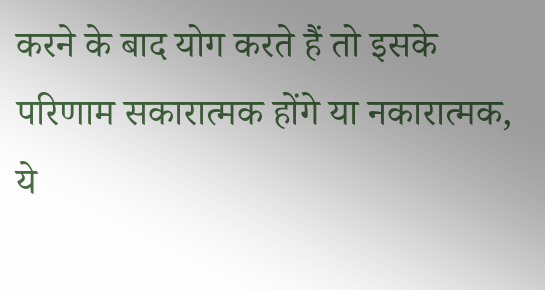करने के बाद योग करते हैं तो इसके परिणाम सकारात्मक होंगे या नकारात्मक, ये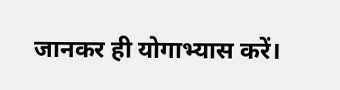जानकर ही योगाभ्यास करें।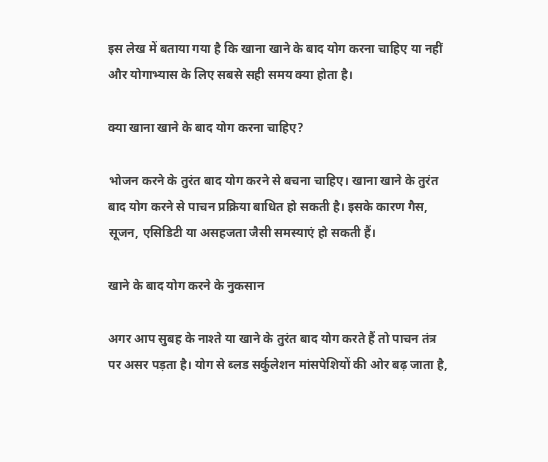इस लेख में बताया गया है कि खाना खाने के बाद योग करना चाहिए या नहीं और योगाभ्यास के लिए सबसे सही समय क्या होता है।

क्या खाना खाने के बाद योग करना चाहिए?

भोजन करने के तुरंत बाद योग करने से बचना चाहिए। खाना खाने के तुरंत बाद योग करने से पाचन प्रक्रिया बाधित हो सकती है। इसके कारण गैस, सूजन, एसिडिटी या असहजता जैसी समस्याएं हो सकती हैं।

खाने के बाद योग करने के नुकसान

अगर आप सुबह के नाश्ते या खाने के तुरंत बाद योग करते हैं तो पाचन तंत्र पर असर पड़ता है। योग से ब्लड सर्कुलेशन मांसपेशियों की ओर बढ़ जाता है,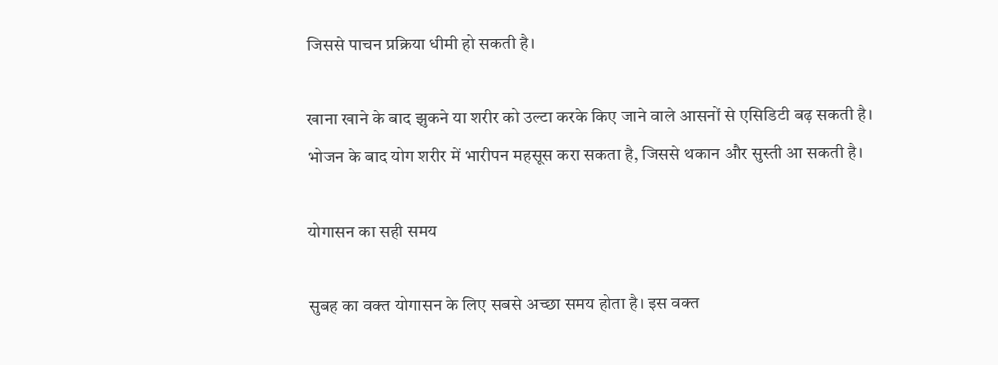जिससे पाचन प्रक्रिया धीमी हो सकती है।

खाना खाने के बाद झुकने या शरीर को उल्टा करके किए जाने वाले आसनों से एसिडिटी बढ़ सकती है।
भोजन के बाद योग शरीर में भारीपन महसूस करा सकता है, जिससे थकान और सुस्ती आ सकती है।

योगासन का सही समय

सुबह का वक्त योगासन के लिए सबसे अच्छा समय होता है। इस वक्त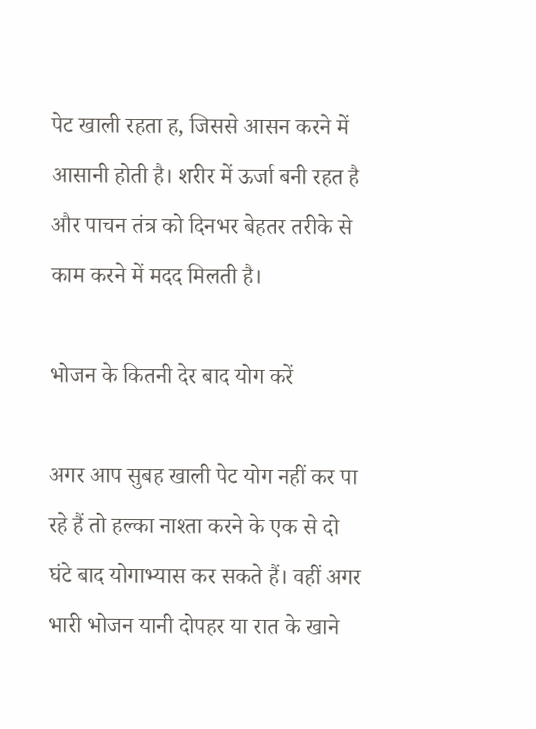पेट खाली रहता ह, जिससे आसन करने में आसानी होती है। शरीर में ऊर्जा बनी रहत है और पाचन तंत्र को दिनभर बेहतर तरीके से काम करने में मदद मिलती है।

भोजन के कितनी देर बाद योग करें

अगर आप सुबह खाली पेट योग नहीं कर पा रहे हैं तो हल्का नाश्ता करने के एक से दो घंटे बाद योगाभ्यास कर सकते हैं। वहीं अगर भारी भोजन यानी दोपहर या रात के खाने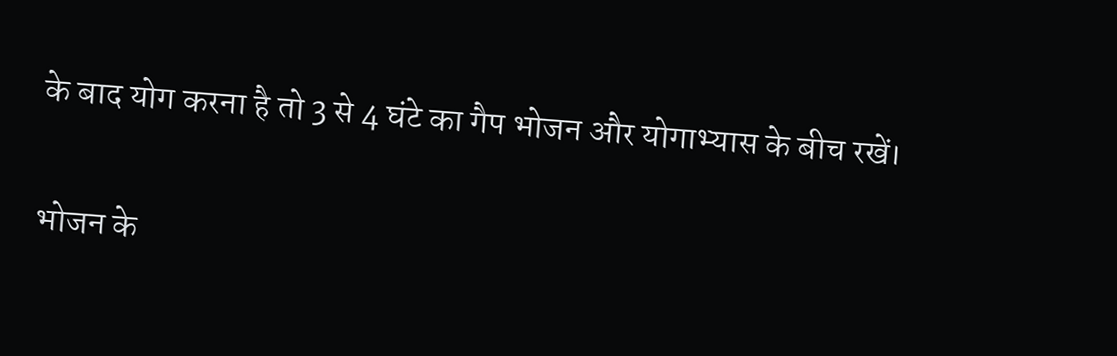के बाद योग करना है तो 3 से 4 घंटे का गैप भोजन और योगाभ्यास के बीच रखें।

भोजन के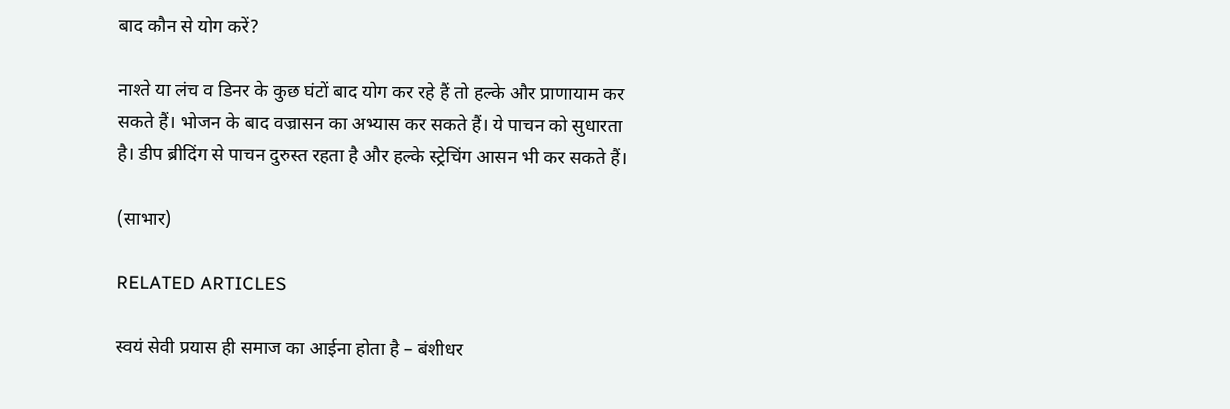बाद कौन से योग करें?

नाश्ते या लंच व डिनर के कुछ घंटों बाद योग कर रहे हैं तो हल्के और प्राणायाम कर सकते हैं। भोजन के बाद वज्रासन का अभ्यास कर सकते हैं। ये पाचन को सुधारता है। डीप ब्रीदिंग से पाचन दुरुस्त रहता है और हल्के स्ट्रेचिंग आसन भी कर सकते हैं।

(साभार)

RELATED ARTICLES

स्वयं सेवी प्रयास ही समाज का आईना होता है – बंशीधर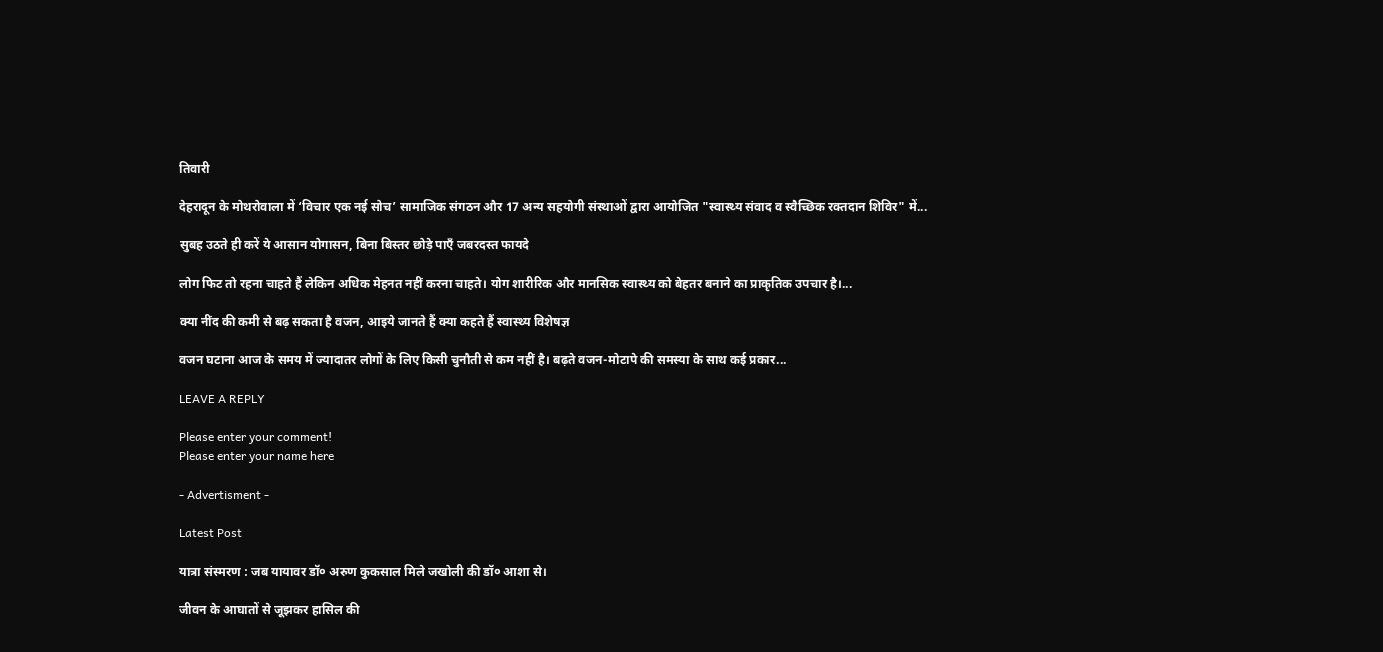तिवारी

देहरादून के मोथरोवाला में ‘विचार एक नई सोच’ सामाजिक संगठन और 17 अन्य सहयोगी संस्थाओं द्वारा आयोजित "स्वास्थ्य संवाद व स्वैच्छिक रक्तदान शिविर" में...

सुबह उठते ही करें ये आसान योगासन, बिना बिस्तर छोड़े पाएँ जबरदस्त फायदे

लोग फिट तो रहना चाहते हैं लेकिन अधिक मेहनत नहीं करना चाहते। योग शारीरिक और मानसिक स्वास्थ्य को बेहतर बनाने का प्राकृतिक उपचार है।...

क्या नींद की कमी से बढ़ सकता है वजन, आइये जानते हैं क्या कहते हैं स्वास्थ्य विशेषज्ञ

वजन घटाना आज के समय में ज्यादातर लोगों के लिए किसी चुनौती से कम नहीं है। बढ़ते वजन-मोटापे की समस्या के साथ कई प्रकार...

LEAVE A REPLY

Please enter your comment!
Please enter your name here

- Advertisment -

Latest Post

यात्रा संस्मरण : जब यायावर डॉ० अरुण कुकसाल मिले जखोली की डॉ० आशा से।

जीवन के आघातों से जूझकर हासिल की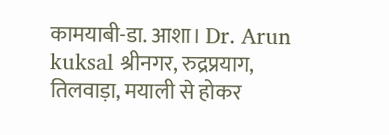कामयाबी-डा. आशा। Dr. Arun kuksal श्रीनगर, रुद्रप्रयाग, तिलवाड़ा, मयाली से होकर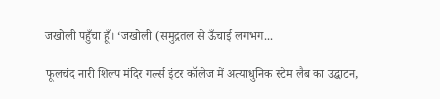जखोली पहुँचा हूँ। ‘जखोली (समुद्रतल से ऊँचाई लगभग...

फूलचंद नारी शिल्प मंदिर गर्ल्स इंटर कॉलेज में अत्याधुनिक स्टेम लैब का उद्घाटन,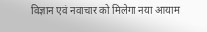विज्ञान एवं नवाचार को मिलेगा नया आयाम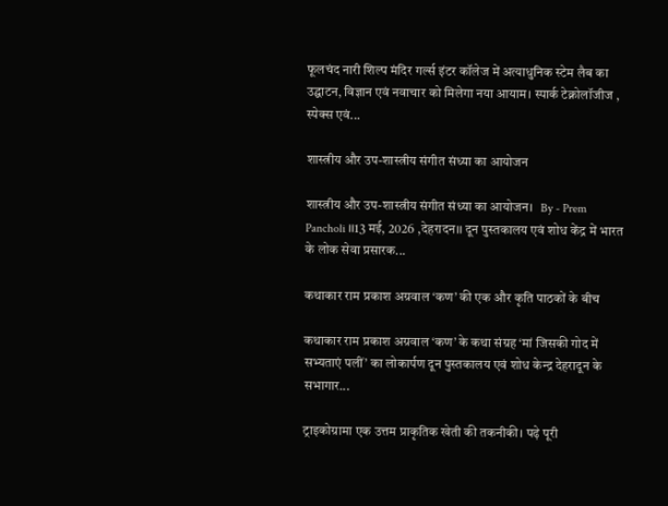फूलचंद नारी शिल्प मंदिर गर्ल्स इंटर कॉलेज में अत्याधुनिक स्टेम लैब का उद्घाटन, विज्ञान एवं नवाचार को मिलेगा नया आयाम। स्पार्क टेक्नोलॉजीज , स्पेक्स एवं...

शास्त्रीय और उप-शास्त्रीय संगीत संध्या का आयोजन

शास्त्रीय और उप-शास्त्रीय संगीत संध्या का आयोजन।   By - Prem Pancholi ।।13 मई, 2026 ,देहरादन।। दून पुस्तकालय एवं शोध केंद्र में भारत के लोक सेवा प्रसारक...

कथाकार राम प्रकाश अग्रवाल ‘कण’ की एक और कृति पाठकों के बीच

कथाकार राम प्रकाश अग्रवाल ‘कण’ के कथा संग्रह ‘मां जिसकी गोद में सभ्यताएं पलीं’ का लोकार्पण दून पुस्तकालय एवं शोध केन्द्र देहरादून के सभागार...

ट्राइकोग्रामा एक उत्तम प्राकृतिक खेती की तकनीकी। पढ़े पूरी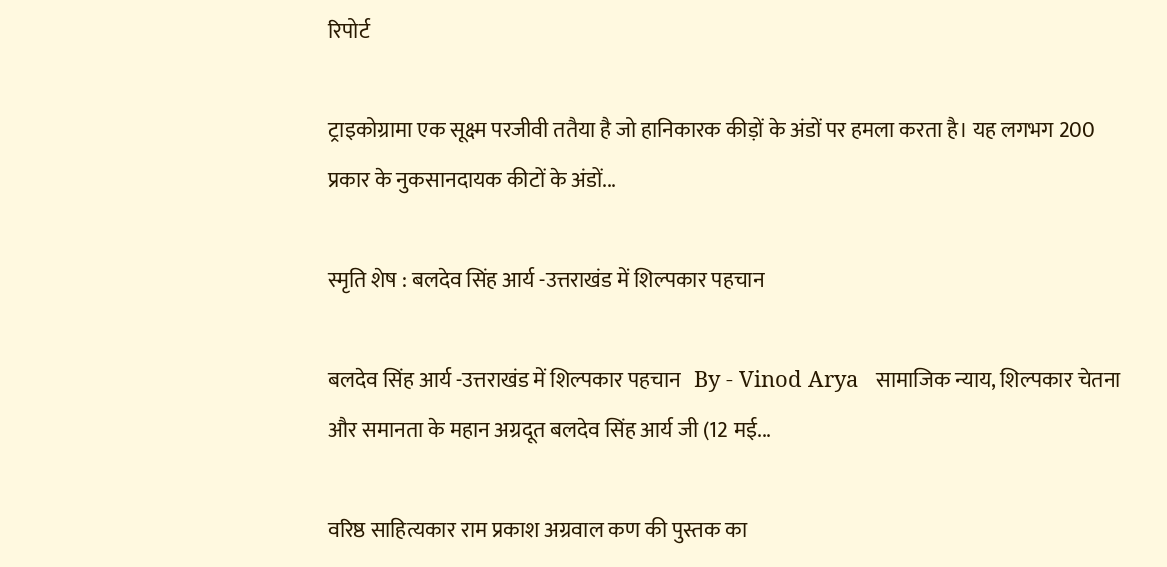रिपोर्ट

ट्राइकोग्रामा एक सूक्ष्म परजीवी ततैया है जो हानिकारक कीड़ों के अंडों पर हमला करता है। यह लगभग 200 प्रकार के नुकसानदायक कीटों के अंडों...

स्मृति शेष : बलदेव सिंह आर्य -उत्तराखंड में शिल्पकार पहचान

बलदेव सिंह आर्य -उत्तराखंड में शिल्पकार पहचान   By - Vinod Arya   सामाजिक न्याय, शिल्पकार चेतना और समानता के महान अग्रदूत बलदेव सिंह आर्य जी (12 मई...

वरिष्ठ साहित्यकार राम प्रकाश अग्रवाल कण की पुस्तक का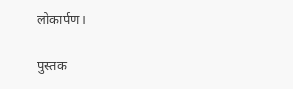लोकार्पण।

पुस्तक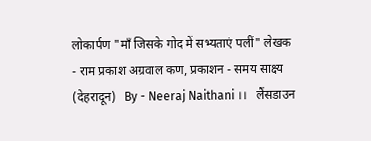लोकार्पण "मॉं जिसके गोद में सभ्यताएं पलीं" लेखक - राम प्रकाश अग्रवाल कण, प्रकाशन - समय साक्ष्य (देहरादून)   By - Neeraj Naithani ।।   लैंसडाउन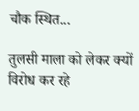चौक स्थित...

तुलसी माला को लेकर क्यों विरोध कर रहे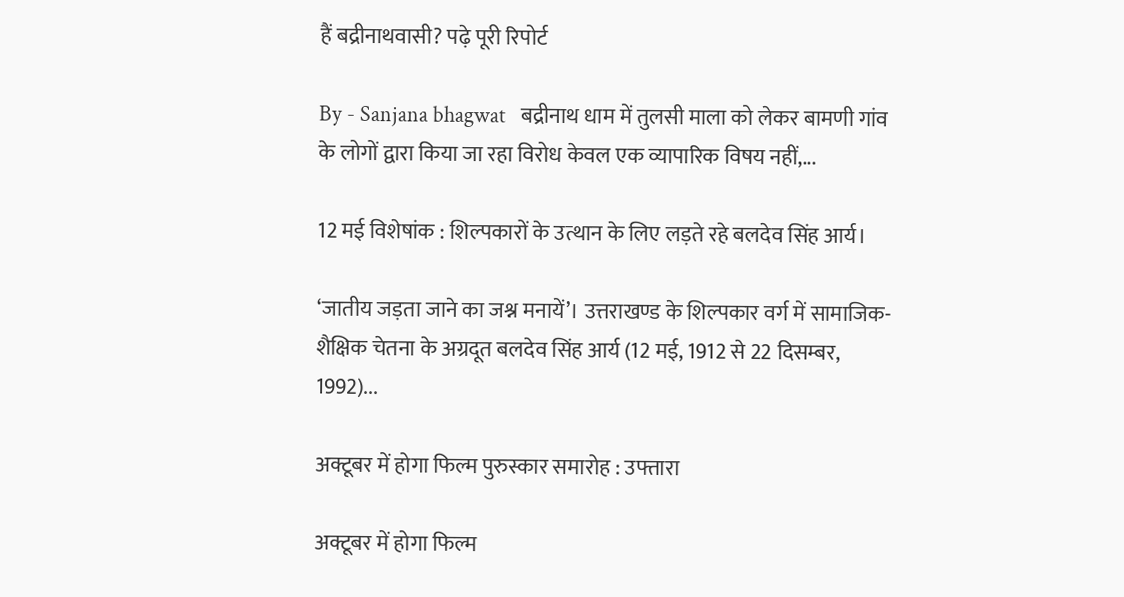हैं बद्रीनाथवासी? पढ़े पूरी रिपोर्ट

By - Sanjana bhagwat   बद्रीनाथ धाम में तुलसी माला को लेकर बामणी गांव के लोगों द्वारा किया जा रहा विरोध केवल एक व्यापारिक विषय नहीं,...

12 मई विशेषांक : शिल्पकारों के उत्थान के लिए लड़ते रहे बलदेव सिंह आर्य।

‘जातीय जड़ता जाने का जश्न मनायें’। उत्तराखण्ड के शिल्पकार वर्ग में सामाजिक-शैक्षिक चेतना के अग्रदूत बलदेव सिंह आर्य (12 मई, 1912 से 22 दिसम्बर, 1992)...

अक्टूबर में होगा फिल्म पुरुस्कार समारोह : उफ्तारा

अक्टूबर में होगा फिल्म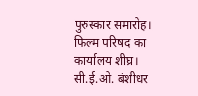पुरुस्कार समारोह। फिल्म परिषद का कार्यालय शीघ्र। सी.ई.ओ. बंशीधर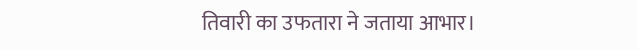तिवारी का उफतारा ने जताया आभार।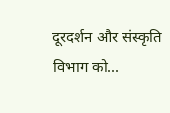दूरदर्शन और संस्कृति विभाग को...